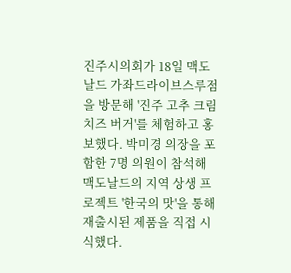진주시의회가 18일 맥도날드 가좌드라이브스루점을 방문해 '진주 고추 크림치즈 버거'를 체험하고 홍보했다. 박미경 의장을 포함한 7명 의원이 참석해 맥도날드의 지역 상생 프로젝트 '한국의 맛'을 통해 재출시된 제품을 직접 시식했다.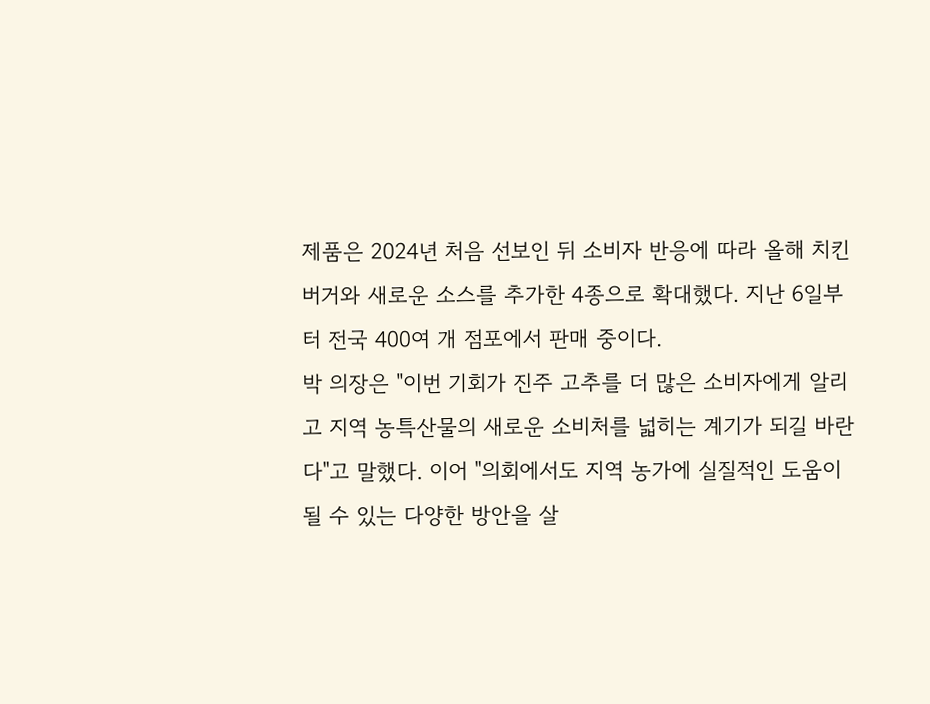제품은 2024년 처음 선보인 뒤 소비자 반응에 따라 올해 치킨버거와 새로운 소스를 추가한 4종으로 확대했다. 지난 6일부터 전국 400여 개 점포에서 판매 중이다.
박 의장은 "이번 기회가 진주 고추를 더 많은 소비자에게 알리고 지역 농특산물의 새로운 소비처를 넓히는 계기가 되길 바란다"고 말했다. 이어 "의회에서도 지역 농가에 실질적인 도움이 될 수 있는 다양한 방안을 살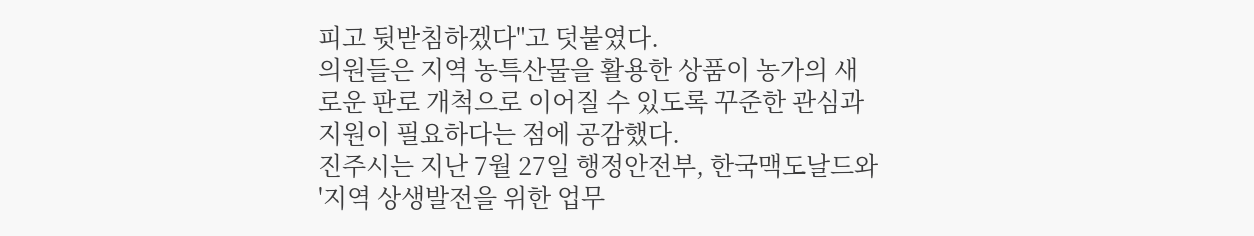피고 뒷받침하겠다"고 덧붙였다.
의원들은 지역 농특산물을 활용한 상품이 농가의 새로운 판로 개척으로 이어질 수 있도록 꾸준한 관심과 지원이 필요하다는 점에 공감했다.
진주시는 지난 7월 27일 행정안전부, 한국맥도날드와 '지역 상생발전을 위한 업무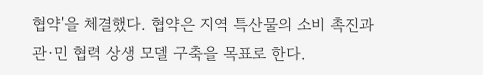협약'을 체결했다. 협약은 지역 특산물의 소비 촉진과 관·민 협력 상생 모델 구축을 목표로 한다.